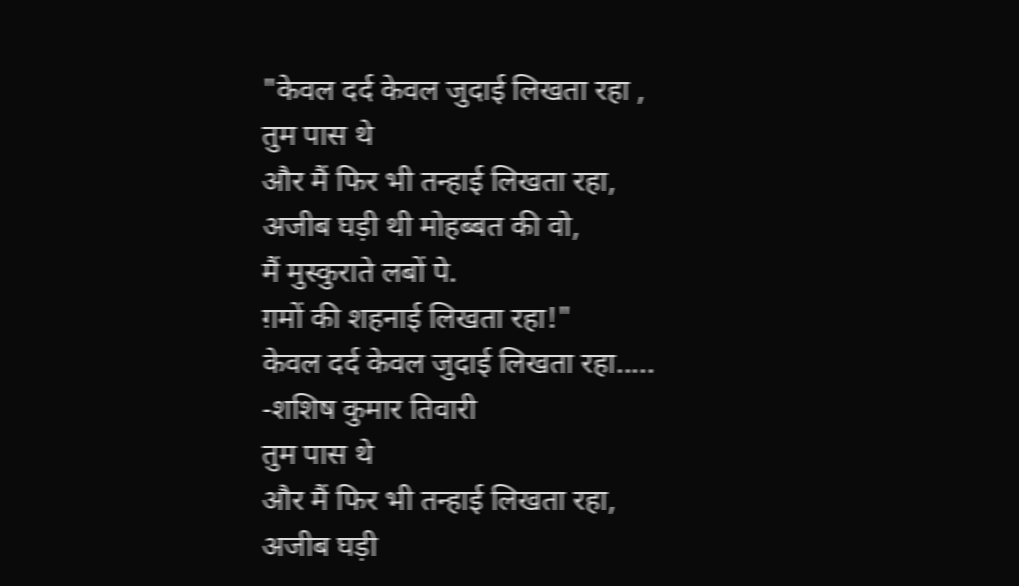"केवल दर्द केवल जुदाई लिखता रहा ,
तुम पास थे
और मैं फिर भी तन्हाई लिखता रहा,
अजीब घड़ी थी मोहब्बत की वो,
मैं मुस्कुराते लबों पे.
ग़मों की शहनाई लिखता रहा!"
केवल दर्द केवल जुदाई लिखता रहा.....
-शशिष कुमार तिवारी
तुम पास थे
और मैं फिर भी तन्हाई लिखता रहा,
अजीब घड़ी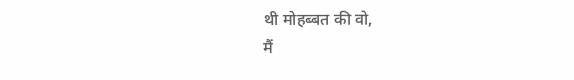थी मोहब्बत की वो,
मैं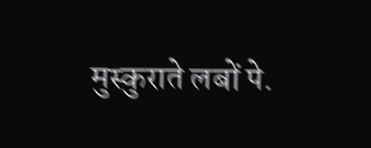मुस्कुराते लबों पे.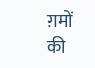ग़मों की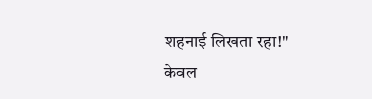शहनाई लिखता रहा!"
केवल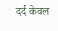दर्द केवल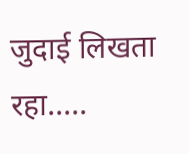जुदाई लिखता रहा.....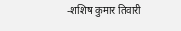-शशिष कुमार तिवारी